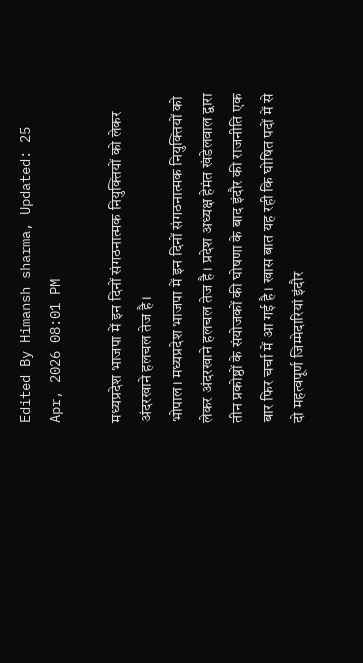Edited By Himansh sharma, Updated: 25 Apr, 2026 08:01 PM

मध्यप्रदेश भाजपा में इन दिनों संगठनात्मक नियुक्तियों को लेकर अंदरखाने हलचल तेज है।
भोपाल। मध्यप्रदेश भाजपा में इन दिनों संगठनात्मक नियुक्तियों को लेकर अंदरखाने हलचल तेज है। प्रदेश अध्यक्ष हेमंत खंडेलवाल द्वारा तीन प्रकोष्ठों के संयोजकों की घोषणा के बाद इंदौर की राजनीति एक बार फिर चर्चा में आ गई है। खास बात यह रही कि घोषित पदों में से दो महत्वपूर्ण जिम्मेदारियां इंदौर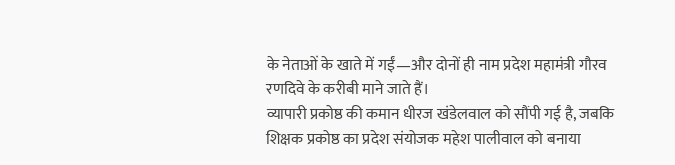के नेताओं के खाते में गईं—और दोनों ही नाम प्रदेश महामंत्री गौरव रणदिवे के करीबी माने जाते हैं।
व्यापारी प्रकोष्ठ की कमान धीरज खंडेलवाल को सौंपी गई है, जबकि शिक्षक प्रकोष्ठ का प्रदेश संयोजक महेश पालीवाल को बनाया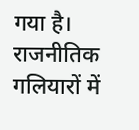गया है। राजनीतिक गलियारों में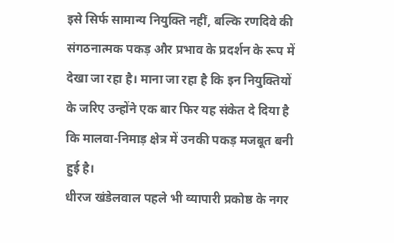इसे सिर्फ सामान्य नियुक्ति नहीं, बल्कि रणदिवे की संगठनात्मक पकड़ और प्रभाव के प्रदर्शन के रूप में देखा जा रहा है। माना जा रहा है कि इन नियुक्तियों के जरिए उन्होंने एक बार फिर यह संकेत दे दिया है कि मालवा-निमाड़ क्षेत्र में उनकी पकड़ मजबूत बनी हुई है।
धीरज खंडेलवाल पहले भी व्यापारी प्रकोष्ठ के नगर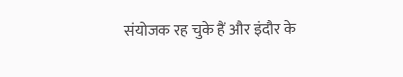संयोजक रह चुके हैं और इंदौर के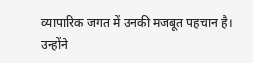व्यापारिक जगत में उनकी मजबूत पहचान है। उन्होंने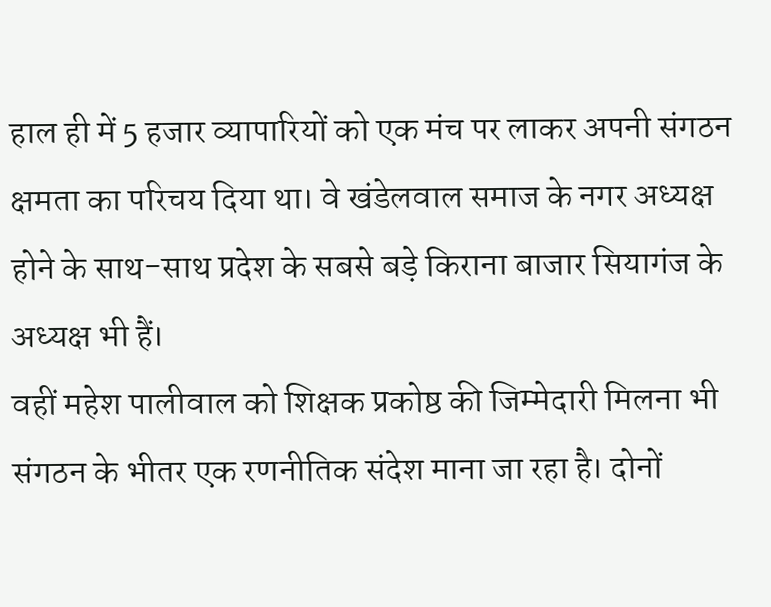हाल ही में 5 हजार व्यापारियों को एक मंच पर लाकर अपनी संगठन क्षमता का परिचय दिया था। वे खंडेलवाल समाज के नगर अध्यक्ष होने के साथ-साथ प्रदेश के सबसे बड़े किराना बाजार सियागंज के अध्यक्ष भी हैं।
वहीं महेश पालीवाल को शिक्षक प्रकोष्ठ की जिम्मेदारी मिलना भी संगठन के भीतर एक रणनीतिक संदेश माना जा रहा है। दोनों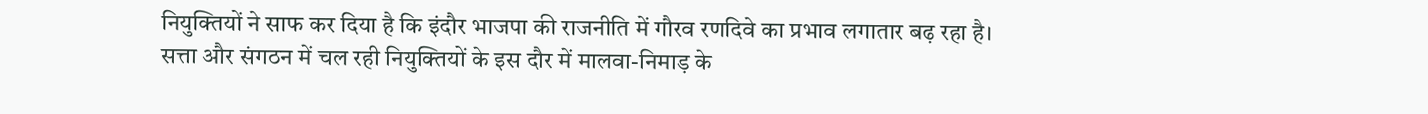नियुक्तियों ने साफ कर दिया है कि इंदौर भाजपा की राजनीति में गौरव रणदिवे का प्रभाव लगातार बढ़ रहा है।
सत्ता और संगठन में चल रही नियुक्तियों के इस दौर में मालवा-निमाड़ के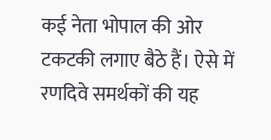कई नेता भोपाल की ओर टकटकी लगाए बैठे हैं। ऐसे में रणदिवे समर्थकों की यह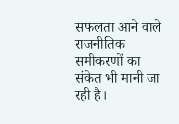सफलता आने वाले राजनीतिक समीकरणों का संकेत भी मानी जा रही है।